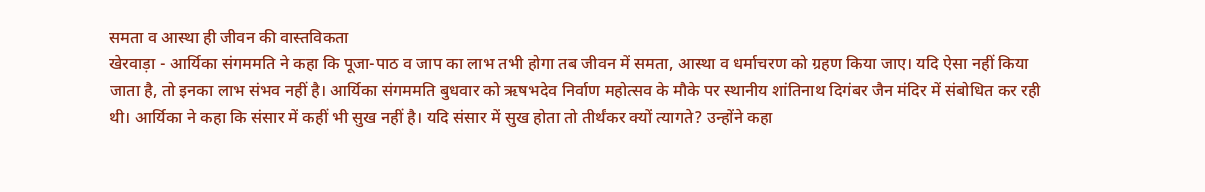समता व आस्था ही जीवन की वास्तविकता
खेरवाड़ा - आर्यिका संगममति ने कहा कि पूजा-पाठ व जाप का लाभ तभी होगा तब जीवन में समता, आस्था व धर्माचरण को ग्रहण किया जाए। यदि ऐसा नहीं किया जाता है, तो इनका लाभ संभव नहीं है। आर्यिका संगममति बुधवार को ऋषभदेव निर्वाण महोत्सव के मौके पर स्थानीय शांतिनाथ दिगंबर जैन मंदिर में संबोधित कर रही थी। आर्यिका ने कहा कि संसार में कहीं भी सुख नहीं है। यदि संसार में सुख होता तो तीर्थंकर क्यों त्यागते? उन्होंने कहा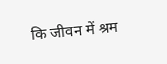कि जीवन में श्रम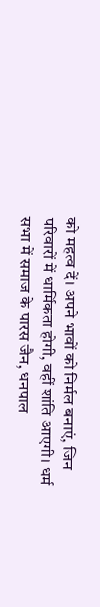को महत्व दें। अपने भावों को निर्मल बनाएं, जिन परिवारों में धार्मिकता होगी, वहीं शांति आएगी। धर्म सभा में समाज के पारस जैन, धनपाल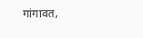गांगावत,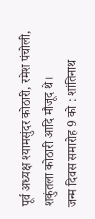पूर्व अध्यक्ष श्यामसुंदर कोठारी, रमेश पंचोली, शकुंतला कोठारी आदि मौजूद थे।
जन्म दिवस समारोह 9 को : शांतिनाथ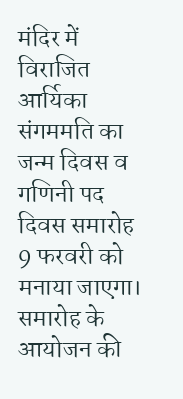मंदिर में विराजित आर्यिका संगममति का जन्म दिवस व गणिनी पद दिवस समारोह 9 फरवरी को मनाया जाएगा। समारोह के आयोजन की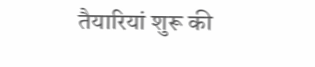तैयारियां शुरू की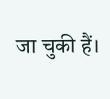जा चुकी हैं।